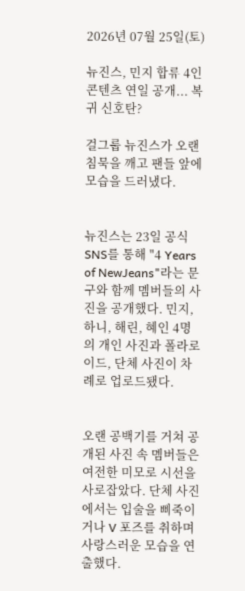2026년 07월 25일(토)

뉴진스, 민지 합류 4인 콘텐츠 연일 공개... 복귀 신호탄?

걸그룹 뉴진스가 오랜 침묵을 깨고 팬들 앞에 모습을 드러냈다.


뉴진스는 23일 공식 SNS를 통해 "4 Years of NewJeans"라는 문구와 함께 멤버들의 사진을 공개했다. 민지, 하니, 해린, 혜인 4명의 개인 사진과 폴라로이드, 단체 사진이 차례로 업로드됐다.


오랜 공백기를 거쳐 공개된 사진 속 멤버들은 여전한 미모로 시선을 사로잡았다. 단체 사진에서는 입술을 삐죽이거나 V 포즈를 취하며 사랑스러운 모습을 연출했다.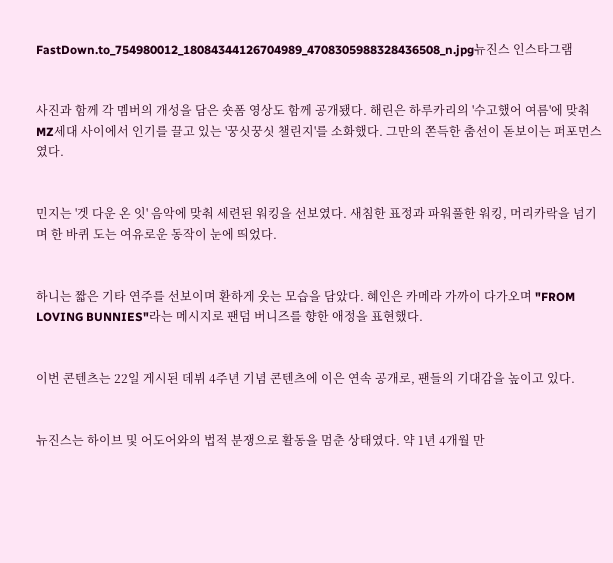FastDown.to_754980012_18084344126704989_4708305988328436508_n.jpg뉴진스 인스타그램


사진과 함께 각 멤버의 개성을 담은 숏폼 영상도 함께 공개됐다. 해린은 하루카리의 '수고했어 여름'에 맞춰 MZ세대 사이에서 인기를 끌고 있는 '꿍싯꿍싯 챌린지'를 소화했다. 그만의 쫀득한 춤선이 돋보이는 퍼포먼스였다.


민지는 '겟 다운 온 잇' 음악에 맞춰 세련된 워킹을 선보였다. 새침한 표정과 파워풀한 워킹, 머리카락을 넘기며 한 바퀴 도는 여유로운 동작이 눈에 띄었다.


하니는 짧은 기타 연주를 선보이며 환하게 웃는 모습을 담았다. 혜인은 카메라 가까이 다가오며 "FROM LOVING BUNNIES"라는 메시지로 팬덤 버니즈를 향한 애정을 표현했다.


이번 콘텐츠는 22일 게시된 데뷔 4주년 기념 콘텐츠에 이은 연속 공개로, 팬들의 기대감을 높이고 있다.


뉴진스는 하이브 및 어도어와의 법적 분쟁으로 활동을 멈춘 상태였다. 약 1년 4개월 만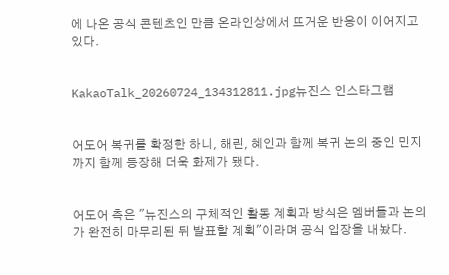에 나온 공식 콘텐츠인 만큼 온라인상에서 뜨거운 반응이 이어지고 있다.


KakaoTalk_20260724_134312811.jpg뉴진스 인스타그램


어도어 복귀를 확정한 하니, 해린, 혜인과 함께 복귀 논의 중인 민지까지 함께 등장해 더욱 화제가 됐다.


어도어 측은 "뉴진스의 구체적인 활동 계획과 방식은 멤버들과 논의가 완전히 마무리된 뒤 발표할 계획"이라며 공식 입장을 내놨다.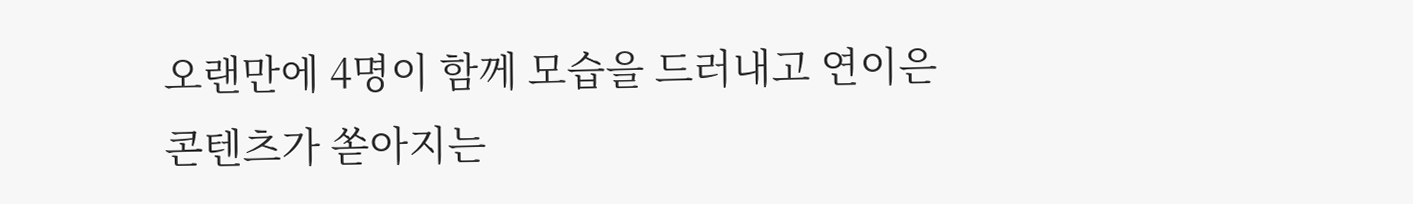오랜만에 4명이 함께 모습을 드러내고 연이은 콘텐츠가 쏟아지는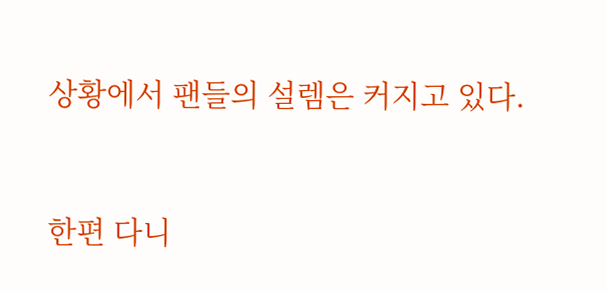상황에서 팬들의 설렘은 커지고 있다.


한편 다니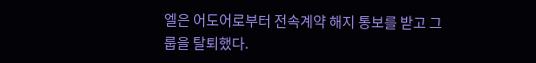엘은 어도어로부터 전속계약 해지 통보를 받고 그룹을 탈퇴했다.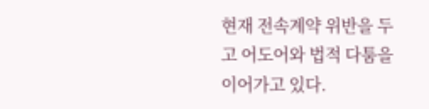현재 전속계약 위반을 두고 어도어와 법적 다툼을 이어가고 있다.